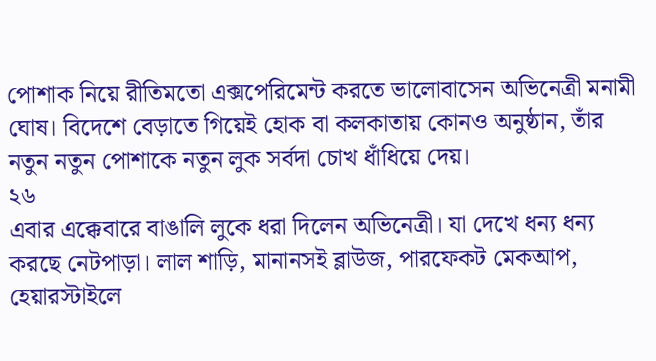পোশাক নিয়ে রীতিমতো এক্সপেরিমেন্ট করতে ভালোবাসেন অভিনেত্রী মনামী ঘোষ। বিদেশে বেড়াতে গিয়েই হোক বা কলকাতায় কোনও অনুষ্ঠান, তাঁর নতুন নতুন পোশাকে নতুন লুক সর্বদা চোখ ধাঁধিয়ে দেয়।
২৬
এবার এক্কেবারে বাঙালি লুকে ধরা দিলেন অভিনেত্রী। যা দেখে ধন্য ধন্য করছে নেটপাড়া। লাল শাড়ি, মানানসই ব্লাউজ, পারফেকট মেকআপ, হেয়ারস্টাইলে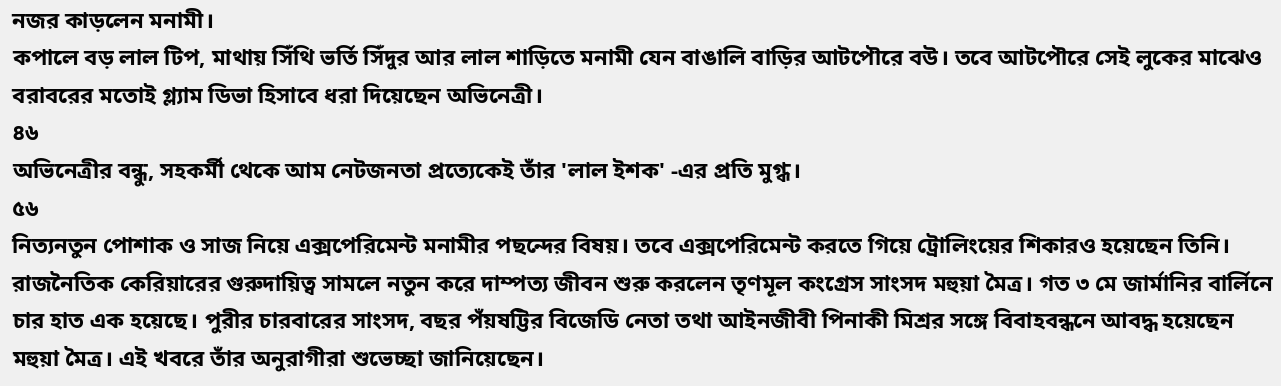নজর কাড়লেন মনামী।
কপালে বড় লাল টিপ, মাথায় সিঁথি ভর্তি সিঁদুর আর লাল শাড়িতে মনামী যেন বাঙালি বাড়ির আটপৌরে বউ। তবে আটপৌরে সেই লুকের মাঝেও বরাবরের মতোই গ্ল্যাম ডিভা হিসাবে ধরা দিয়েছেন অভিনেত্রী।
৪৬
অভিনেত্রীর বন্ধু, সহকর্মী থেকে আম নেটজনতা প্রত্যেকেই তাঁর 'লাল ইশক' -এর প্রতি মুগ্ধ।
৫৬
নিত্যনতুন পোশাক ও সাজ নিয়ে এক্সপেরিমেন্ট মনামীর পছন্দের বিষয়। তবে এক্সপেরিমেন্ট করতে গিয়ে ট্রোলিংয়ের শিকারও হয়েছেন তিনি।
রাজনৈতিক কেরিয়ারের গুরুদায়িত্ব সামলে নতুন করে দাম্পত্য জীবন শুরু করলেন তৃণমূল কংগ্রেস সাংসদ মহুয়া মৈত্র। গত ৩ মে জার্মানির বার্লিনে চার হাত এক হয়েছে। পুরীর চারবারের সাংসদ, বছর পঁয়ষট্টির বিজেডি নেতা তথা আইনজীবী পিনাকী মিশ্রর সঙ্গে বিবাহবন্ধনে আবদ্ধ হয়েছেন মহুয়া মৈত্র। এই খবরে তাঁর অনুরাগীরা শুভেচ্ছা জানিয়েছেন।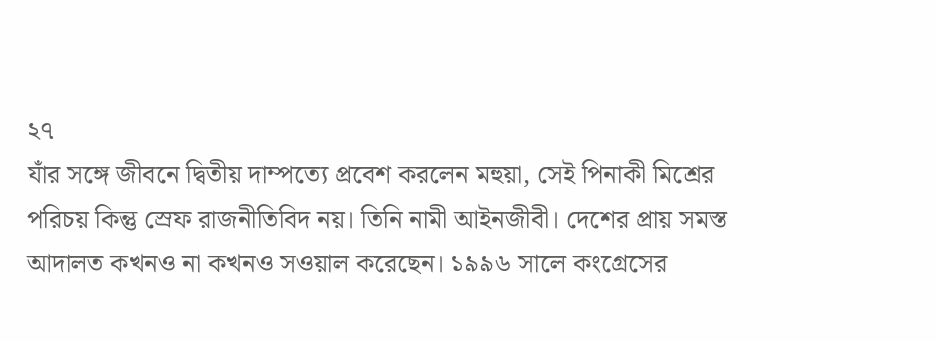২৭
যাঁর সঙ্গে জীবনে দ্বিতীয় দাম্পত্যে প্রবেশ করলেন মহুয়া, সেই পিনাকী মিশ্রের পরিচয় কিন্তু স্রেফ রাজনীতিবিদ নয়। তিনি নামী আইনজীবী। দেশের প্রায় সমস্ত আদালত কখনও না কখনও সওয়াল করেছেন। ১৯৯৬ সালে কংগ্রেসের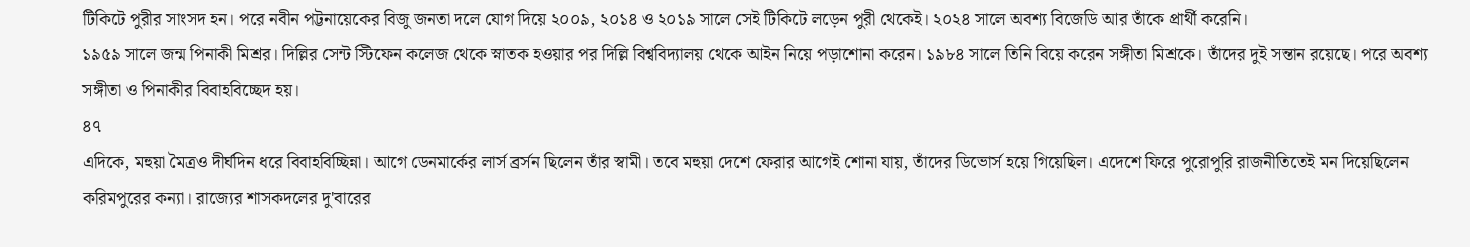টিকিটে পুরীর সাংসদ হন। পরে নবীন পট্টনায়েকের বিজু জনতা দলে যোগ দিয়ে ২০০৯, ২০১৪ ও ২০১৯ সালে সেই টিকিটে লড়েন পুরী থেকেই। ২০২৪ সালে অবশ্য বিজেডি আর তাঁকে প্রার্থী করেনি।
১৯৫৯ সালে জন্ম পিনাকী মিশ্রর। দিল্লির সেন্ট স্টিফেন কলেজ থেকে স্নাতক হওয়ার পর দিল্লি বিশ্ববিদ্যালয় থেকে আইন নিয়ে পড়াশোনা করেন। ১৯৮৪ সালে তিনি বিয়ে করেন সঙ্গীতা মিশ্রকে। তাঁদের দুই সন্তান রয়েছে। পরে অবশ্য সঙ্গীতা ও পিনাকীর বিবাহবিচ্ছেদ হয়।
৪৭
এদিকে, মহুয়া মৈত্রও দীর্ঘদিন ধরে বিবাহবিচ্ছিন্না। আগে ডেনমার্কের লার্স ব্রর্সন ছিলেন তাঁর স্বামী। তবে মহুয়া দেশে ফেরার আগেই শোনা যায়, তাঁদের ডিভোর্স হয়ে গিয়েছিল। এদেশে ফিরে পুরোপুরি রাজনীতিতেই মন দিয়েছিলেন করিমপুরের কন্যা। রাজ্যের শাসকদলের দু'বারের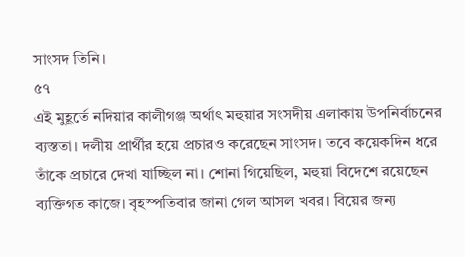সাংসদ তিনি।
৫৭
এই মুহূর্তে নদিয়ার কালীগঞ্জ অর্থাৎ মহুয়ার সংসদীয় এলাকায় উপনির্বাচনের ব্যস্ততা। দলীয় প্রার্থীর হয়ে প্রচারও করেছেন সাংসদ। তবে কয়েকদিন ধরে তাঁকে প্রচারে দেখা যাচ্ছিল না। শোনা গিয়েছিল, মহুয়া বিদেশে রয়েছেন ব্যক্তিগত কাজে। বৃহস্পতিবার জানা গেল আসল খবর। বিয়ের জন্য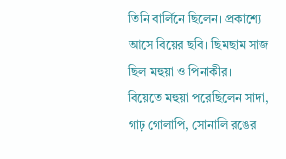তিনি বার্লিনে ছিলেন। প্রকাশ্যে আসে বিয়ের ছবি। ছিমছাম সাজ ছিল মহুয়া ও পিনাকীর।
বিয়েতে মহুয়া পরেছিলেন সাদা, গাঢ় গোলাপি, সোনালি রঙের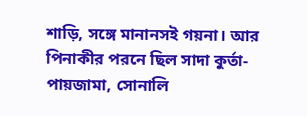শাড়ি, সঙ্গে মানানসই গয়না। আর পিনাকীর পরনে ছিল সাদা কুর্তা-পায়জামা, সোনালি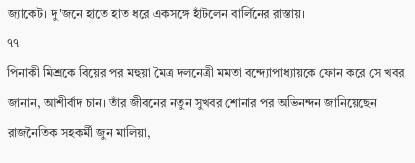জ্যাকেট। দু'জনে হাতে হাত ধরে একসঙ্গে হাঁটলেন বার্লিনের রাস্তায়।
৭৭
পিনাকী মিশ্রকে বিয়ের পর মহুয়া মৈত্র দলনেত্রী মমতা বন্দ্যোপাধ্যায়কে ফোন করে সে খবর জানান, আশীর্বাদ চান। তাঁর জীবনের নতুন সুখবর শোনার পর অভিনন্দন জানিয়েছেন রাজনৈতিক সহকর্মী জুন মালিয়া,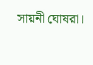সায়নী ঘোষরা।